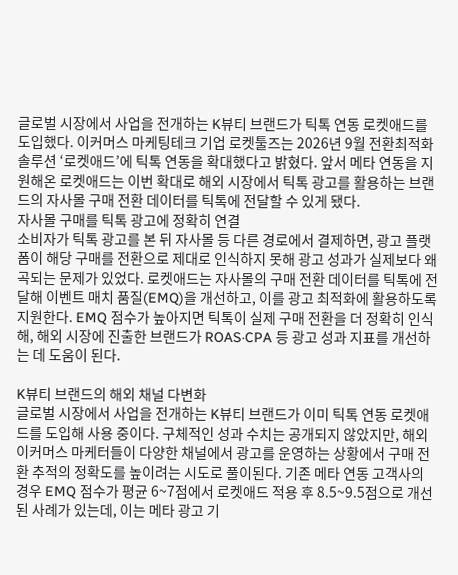글로벌 시장에서 사업을 전개하는 K뷰티 브랜드가 틱톡 연동 로켓애드를 도입했다. 이커머스 마케팅테크 기업 로켓툴즈는 2026년 9월 전환최적화 솔루션 ‘로켓애드’에 틱톡 연동을 확대했다고 밝혔다. 앞서 메타 연동을 지원해온 로켓애드는 이번 확대로 해외 시장에서 틱톡 광고를 활용하는 브랜드의 자사몰 구매 전환 데이터를 틱톡에 전달할 수 있게 됐다.
자사몰 구매를 틱톡 광고에 정확히 연결
소비자가 틱톡 광고를 본 뒤 자사몰 등 다른 경로에서 결제하면, 광고 플랫폼이 해당 구매를 전환으로 제대로 인식하지 못해 광고 성과가 실제보다 왜곡되는 문제가 있었다. 로켓애드는 자사몰의 구매 전환 데이터를 틱톡에 전달해 이벤트 매치 품질(EMQ)을 개선하고, 이를 광고 최적화에 활용하도록 지원한다. EMQ 점수가 높아지면 틱톡이 실제 구매 전환을 더 정확히 인식해, 해외 시장에 진출한 브랜드가 ROAS·CPA 등 광고 성과 지표를 개선하는 데 도움이 된다.

K뷰티 브랜드의 해외 채널 다변화
글로벌 시장에서 사업을 전개하는 K뷰티 브랜드가 이미 틱톡 연동 로켓애드를 도입해 사용 중이다. 구체적인 성과 수치는 공개되지 않았지만, 해외 이커머스 마케터들이 다양한 채널에서 광고를 운영하는 상황에서 구매 전환 추적의 정확도를 높이려는 시도로 풀이된다. 기존 메타 연동 고객사의 경우 EMQ 점수가 평균 6~7점에서 로켓애드 적용 후 8.5~9.5점으로 개선된 사례가 있는데, 이는 메타 광고 기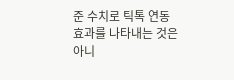준 수치로 틱톡 연동 효과를 나타내는 것은 아니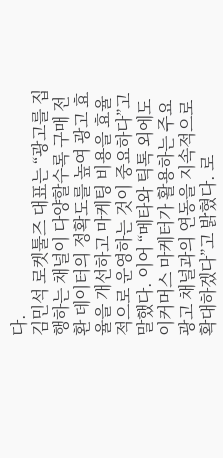다.
김민석 로켓툴즈 대표는 “광고를 집행하는 채널이 다양할수록 구매 전환 데이터의 정확도를 높여 광고 효율을 개선하고 마케팅 비용을 효율적으로 운영하는 것이 중요하다”고 말했다. 이어 “메타와 틱톡 외에도 이커머스 마케터가 활용하는 주요 광고 채널과의 연동을 지속적으로 확대하겠다”고 밝혔다. 로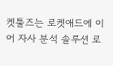켓툴즈는 로켓애드에 이어 자사 분석 솔루션 로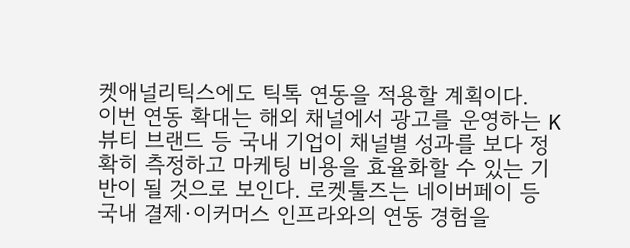켓애널리틱스에도 틱톡 연동을 적용할 계획이다.
이번 연동 확대는 해외 채널에서 광고를 운영하는 K뷰티 브랜드 등 국내 기업이 채널별 성과를 보다 정확히 측정하고 마케팅 비용을 효율화할 수 있는 기반이 될 것으로 보인다. 로켓툴즈는 네이버페이 등 국내 결제·이커머스 인프라와의 연동 경험을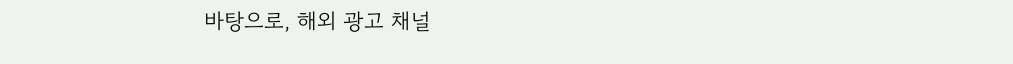바탕으로, 해외 광고 채널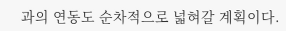과의 연동도 순차적으로 넓혀갈 계획이다.